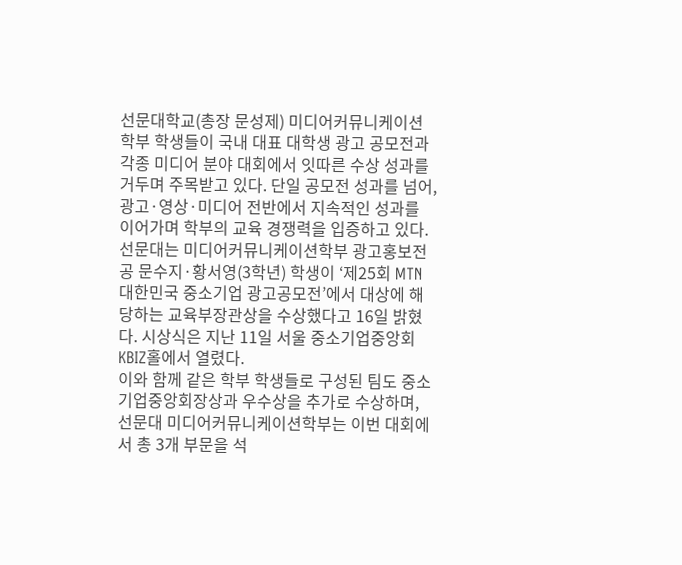선문대학교(총장 문성제) 미디어커뮤니케이션학부 학생들이 국내 대표 대학생 광고 공모전과 각종 미디어 분야 대회에서 잇따른 수상 성과를 거두며 주목받고 있다. 단일 공모전 성과를 넘어, 광고·영상·미디어 전반에서 지속적인 성과를 이어가며 학부의 교육 경쟁력을 입증하고 있다.
선문대는 미디어커뮤니케이션학부 광고홍보전공 문수지·황서영(3학년) 학생이 ‘제25회 MTN 대한민국 중소기업 광고공모전’에서 대상에 해당하는 교육부장관상을 수상했다고 16일 밝혔다. 시상식은 지난 11일 서울 중소기업중앙회 KBIZ홀에서 열렸다.
이와 함께 같은 학부 학생들로 구성된 팀도 중소기업중앙회장상과 우수상을 추가로 수상하며, 선문대 미디어커뮤니케이션학부는 이번 대회에서 총 3개 부문을 석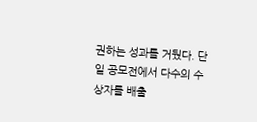권하는 성과를 거뒀다. 단일 공모전에서 다수의 수상자를 배출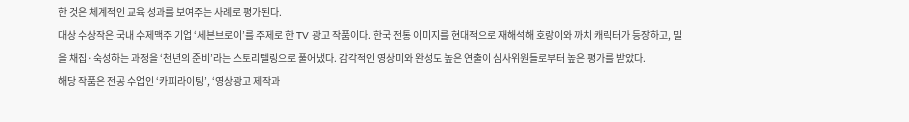한 것은 체계적인 교육 성과를 보여주는 사례로 평가된다.
대상 수상작은 국내 수제맥주 기업 ‘세븐브로이’를 주제로 한 TV 광고 작품이다. 한국 전통 이미지를 현대적으로 재해석해 호랑이와 까치 캐릭터가 등장하고, 밀을 채집·숙성하는 과정을 ‘천년의 준비’라는 스토리텔링으로 풀어냈다. 감각적인 영상미와 완성도 높은 연출이 심사위원들로부터 높은 평가를 받았다.
해당 작품은 전공 수업인 ‘카피라이팅’, ‘영상광고 제작과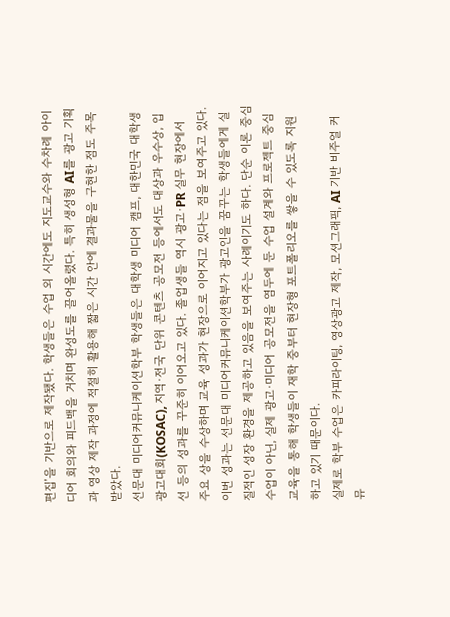편집’을 기반으로 제작됐다. 학생들은 수업 외 시간에도 지도교수와 수차례 아이디어 회의와 피드백을 거치며 완성도를 끌어올렸다. 특히 생성형 AI를 광고 기획과 영상 제작 과정에 적절히 활용해 짧은 시간 안에 결과물을 구현한 점도 주목받았다.
선문대 미디어커뮤니케이션학부 학생들은 대학생 미디어 캠프, 대한민국 대학생 광고대회(KOSAC), 지역·전국 단위 콘텐츠 공모전 등에서도 대상과 우수상, 입선 등의 성과를 꾸준히 이어오고 있다. 졸업생들 역시 광고·PR 실무 현장에서 주요 상을 수상하며 교육 성과가 현장으로 이어지고 있다는 점을 보여주고 있다.
이번 성과는 선문대 미디어커뮤니케이션학부가 광고인을 꿈꾸는 학생들에게 실질적인 성장 환경을 제공하고 있음을 보여주는 사례이기도 하다. 단순 이론 중심 수업이 아닌, 실제 광고·미디어 공모전을 염두에 둔 수업 설계와 프로젝트 중심 교육을 통해 학생들이 재학 중부터 현장형 포트폴리오를 쌓을 수 있도록 지원하고 있기 때문이다.
실제로 학부 수업은 카피라이팅, 영상광고 제작, 모션그래픽, AI 기반 비주얼 커뮤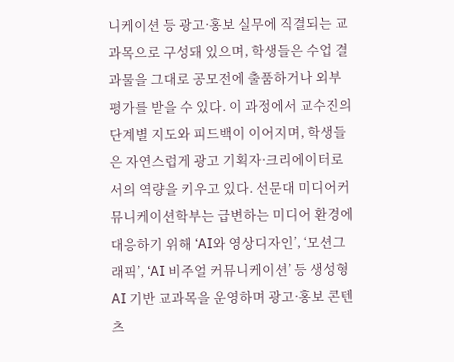니케이션 등 광고·홍보 실무에 직결되는 교과목으로 구성돼 있으며, 학생들은 수업 결과물을 그대로 공모전에 출품하거나 외부 평가를 받을 수 있다. 이 과정에서 교수진의 단계별 지도와 피드백이 이어지며, 학생들은 자연스럽게 광고 기획자·크리에이터로서의 역량을 키우고 있다. 선문대 미디어커뮤니케이션학부는 급변하는 미디어 환경에 대응하기 위해 ‘AI와 영상디자인’, ‘모션그래픽’, ‘AI 비주얼 커뮤니케이션’ 등 생성형 AI 기반 교과목을 운영하며 광고·홍보 콘텐츠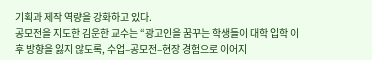기획과 제작 역량을 강화하고 있다.
공모전을 지도한 김운한 교수는 “광고인을 꿈꾸는 학생들이 대학 입학 이후 방향을 잃지 않도록, 수업–공모전–현장 경험으로 이어지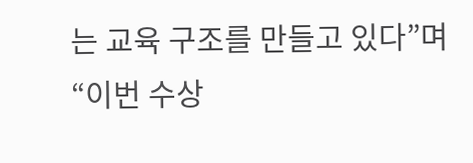는 교육 구조를 만들고 있다”며 “이번 수상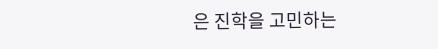은 진학을 고민하는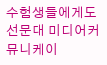수험생들에게도 선문대 미디어커뮤니케이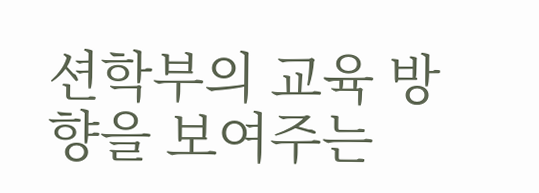션학부의 교육 방향을 보여주는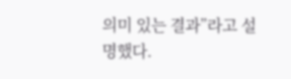의미 있는 결과”라고 설명했다.